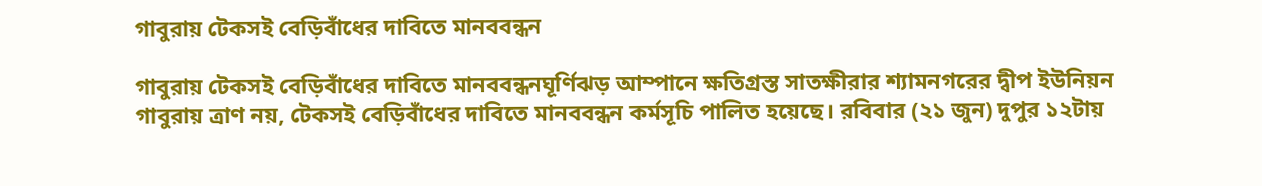গাবুরায় টেকসই বেড়িবাঁধের দাবিতে মানববন্ধন

গাবুরায় টেকসই বেড়িবাঁধের দাবিতে মানববন্ধনঘূর্ণিঝড় আম্পানে ক্ষতিগ্রস্ত সাতক্ষীরার শ্যামনগরের দ্বীপ ইউনিয়ন গাবুরায় ত্রাণ নয়, টেকসই বেড়িবাঁধের দাবিতে মানববন্ধন কর্মসূচি পালিত হয়েছে। রবিবার (২১ জুন) দুপুর ১২টায়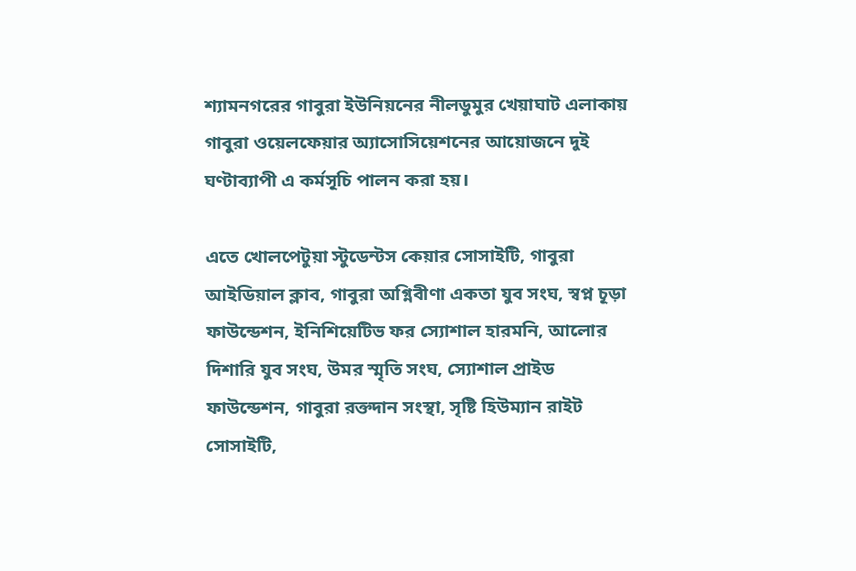শ্যামনগরের গাবুরা ইউনিয়নের নীলডুমুর খেয়াঘাট এলাকায় গাবুরা ওয়েলফেয়ার অ্যাসোসিয়েশনের আয়োজনে দুই ঘণ্টাব্যাপী এ কর্মসূচি পালন করা হয়।

এতে খোলপেটুয়া স্টুডেন্টস কেয়ার সোসাইটি, গাবুরা আইডিয়াল ক্লাব, গাবুরা অগ্নিবীণা একতা যুব সংঘ, স্বপ্ন চূড়া ফাউন্ডেশন, ইনিশিয়েটিভ ফর স্যোশাল হারমনি, আলোর দিশারি যুব সংঘ, উমর স্মৃতি সংঘ, স্যোশাল প্রাইড ফাউন্ডেশন, গাবুরা রক্তদান সংস্থা, সৃষ্টি হিউম্যান রাইট সোসাইটি,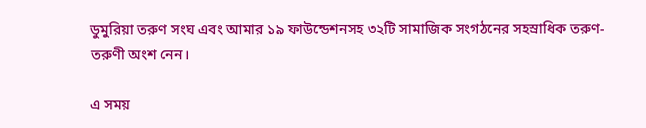ডুমুরিয়া তরুণ সংঘ এবং আমার ১৯ ফাউন্ডেশনসহ ৩২টি সামাজিক সংগঠনের সহস্রাধিক তরুণ-তরুণী অংশ নেন।

এ সময়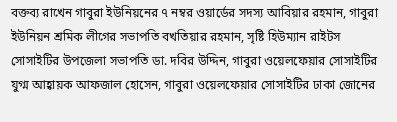বক্তব্য রাখেন গাবুরা ইউনিয়নের ৭ নম্বর ওয়ার্ডের সদস্য আবিয়ার রহমান, গাবুরা ইউনিয়ন শ্রমিক লীগের সভাপতি বখতিয়ার রহমান, সৃষ্টি হিউম্যান রাইটস সোসাইটির উপজেলা সভাপতি ডা. দবির উদ্দিন, গাবুরা ওয়েলফেয়ার সোসাইটির যুগ্ম আহ্বায়ক আফজাল হোসেন, গাবুরা ওয়েলফেয়ার সোসাইটির ঢাকা জোনের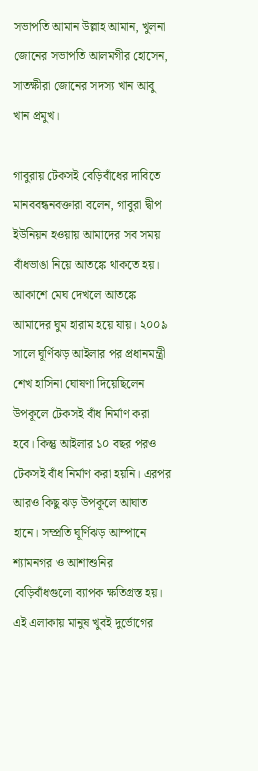সভাপতি আমান উল্লাহ আমান, খুলনা জোনের সভাপতি আলমগীর হোসেন, সাতক্ষীরা জোনের সদস্য খান আবু খান প্রমুখ।

গাবুরায় টেকসই বেড়িবাঁধের দাবিতে মানববন্ধনবক্তারা বলেন, গাবুরা দ্বীপ ইউনিয়ন হওয়ায় আমাদের সব সময় বাঁধভাঙা নিয়ে আতঙ্কে থাকতে হয়। আকাশে মেঘ দেখলে আতঙ্কে আমাদের ঘুম হারাম হয়ে যায়। ২০০৯ সালে ঘূর্ণিঝড় আইলার পর প্রধানমন্ত্রী শেখ হাসিনা ঘোষণা দিয়েছিলেন উপকূলে টেকসই বাঁধ নির্মাণ করা হবে। কিন্তু আইলার ১০ বছর পরও টেকসই বাঁধ নির্মাণ করা হয়নি। এরপর আরও কিছু ঝড় উপকূলে আঘাত হানে। সম্প্রতি ঘূর্ণিঝড় আম্পানে শ্যামনগর ও আশাশুনির বেড়িবাঁধগুলো ব্যাপক ক্ষতিগ্রস্ত হয়। এই এলাকায় মানুষ খুবই দুর্ভোগের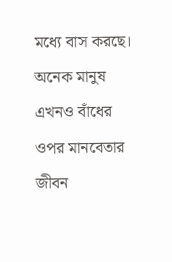মধ্যে বাস করছে। অনেক মানুষ এখনও বাঁধের ওপর মানবেতার জীবন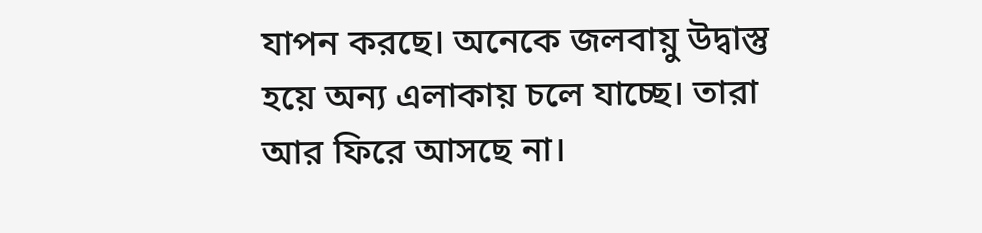যাপন করছে। অনেকে জলবায়ু উদ্বাস্তু হয়ে অন্য এলাকায় চলে যাচ্ছে। তারা আর ফিরে আসছে না।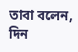তাবা বলেন, দিন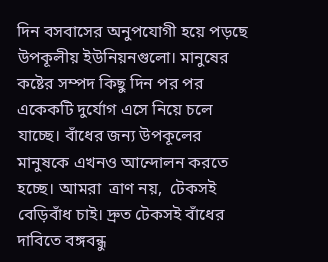দিন বসবাসের অনুপযোগী হয়ে পড়ছে উপকূলীয় ইউনিয়নগুলো। মানুষের কষ্টের সম্পদ কিছু দিন পর পর একেকটি দুর্যোগ এসে নিয়ে চলে যাচ্ছে। বাঁধের জন্য উপকূলের মানুষকে এখনও আন্দোলন করতে হচ্ছে। আমরা  ত্রাণ নয়,  টেকসই বেড়িবাঁধ চাই। দ্রুত টেকসই বাঁধের দাবিতে বঙ্গবন্ধু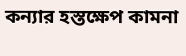কন্যার হস্তক্ষেপ কামনা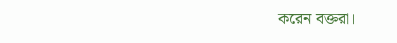করেন বক্তরা।